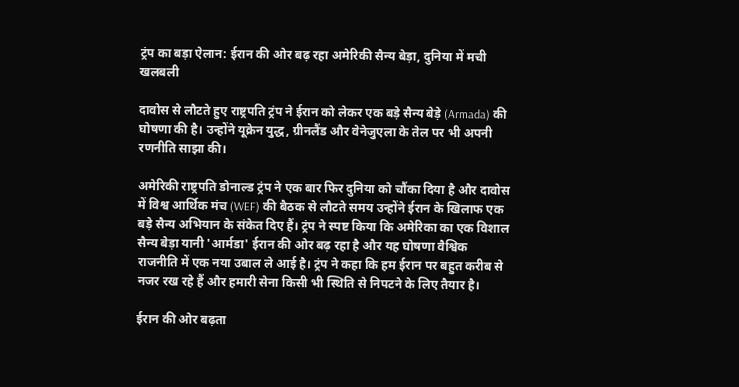ट्रंप का बड़ा ऐलान: ईरान की ओर बढ़ रहा अमेरिकी सैन्य बेड़ा, दुनिया में मची खलबली

दावोस से लौटते हुए राष्ट्रपति ट्रंप ने ईरान को लेकर एक बड़े सैन्य बेड़े (Armada) की घोषणा की है। उन्होंने यूक्रेन युद्ध, ग्रीनलैंड और वेनेजुएला के तेल पर भी अपनी रणनीति साझा की।

अमेरिकी राष्ट्रपति डोनाल्ड ट्रंप ने एक बार फिर दुनिया को चौंका दिया है और दावोस में विश्व आर्थिक मंच (WEF) की बैठक से लौटते समय उन्होंने ईरान के खिलाफ एक बड़े सैन्य अभियान के संकेत दिए हैं। ट्रंप ने स्पष्ट किया कि अमेरिका का एक विशाल सैन्य बेड़ा यानी 'आर्मडा' ईरान की ओर बढ़ रहा है और यह घोषणा वैश्विक राजनीति में एक नया उबाल ले आई है। ट्रंप ने कहा कि हम ईरान पर बहुत करीब से नजर रख रहे हैं और हमारी सेना किसी भी स्थिति से निपटने के लिए तैयार है।

ईरान की ओर बढ़ता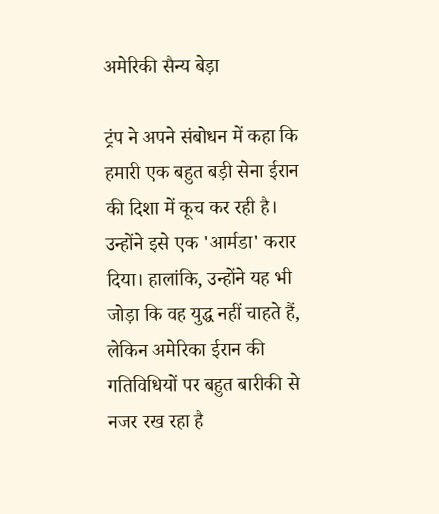अमेरिकी सैन्य बेड़ा

ट्रंप ने अपने संबोधन में कहा कि हमारी एक बहुत बड़ी सेना ईरान की दिशा में कूच कर रही है। उन्होंने इसे एक 'आर्मडा' करार दिया। हालांकि, उन्होंने यह भी जोड़ा कि वह युद्ध नहीं चाहते हैं, लेकिन अमेरिका ईरान की गतिविधियों पर बहुत बारीकी से नजर रख रहा है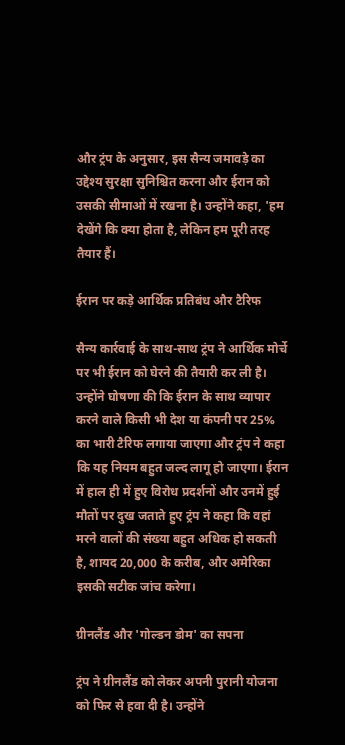और ट्रंप के अनुसार, इस सैन्य जमावड़े का उद्देश्य सुरक्षा सुनिश्चित करना और ईरान को उसकी सीमाओं में रखना है। उन्होंने कहा, 'हम देखेंगे कि क्या होता है, लेकिन हम पूरी तरह तैयार हैं।

ईरान पर कड़े आर्थिक प्रतिबंध और टैरिफ

सैन्य कार्रवाई के साथ-साथ ट्रंप ने आर्थिक मोर्चे पर भी ईरान को घेरने की तैयारी कर ली है। उन्होंने घोषणा की कि ईरान के साथ व्यापार करने वाले किसी भी देश या कंपनी पर 25% का भारी टैरिफ लगाया जाएगा और ट्रंप ने कहा कि यह नियम बहुत जल्द लागू हो जाएगा। ईरान में हाल ही में हुए विरोध प्रदर्शनों और उनमें हुई मौतों पर दुख जताते हुए ट्रंप ने कहा कि वहां मरने वालों की संख्या बहुत अधिक हो सकती है, शायद 20,000 के करीब, और अमेरिका इसकी सटीक जांच करेगा।

ग्रीनलैंड और 'गोल्डन डोम' का सपना

ट्रंप ने ग्रीनलैंड को लेकर अपनी पुरानी योजना को फिर से हवा दी है। उन्होंने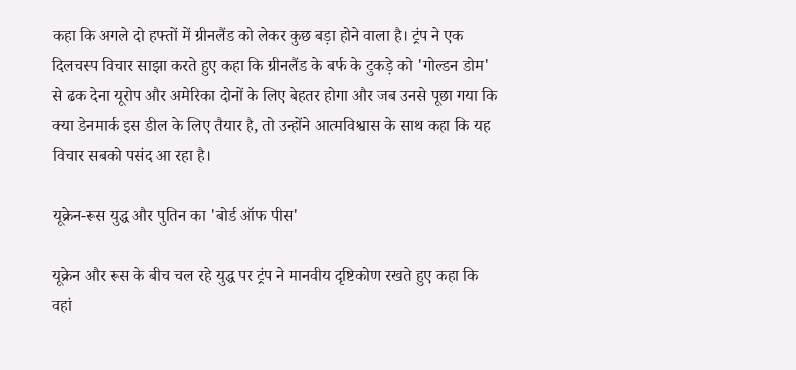कहा कि अगले दो हफ्तों में ग्रीनलैंड को लेकर कुछ बड़ा होने वाला है। ट्रंप ने एक दिलचस्प विचार साझा करते हुए कहा कि ग्रीनलैंड के बर्फ के टुकड़े को 'गोल्डन डोम' से ढक देना यूरोप और अमेरिका दोनों के लिए बेहतर होगा और जब उनसे पूछा गया कि क्या डेनमार्क इस डील के लिए तैयार है, तो उन्होंने आत्मविश्वास के साथ कहा कि यह विचार सबको पसंद आ रहा है।

यूक्रेन-रूस युद्ध और पुतिन का 'बोर्ड ऑफ पीस'

यूक्रेन और रूस के बीच चल रहे युद्ध पर ट्रंप ने मानवीय दृष्टिकोण रखते हुए कहा कि वहां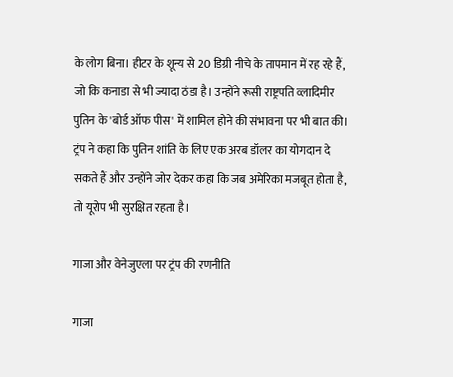के लोग बिना। हीटर के शून्य से 20 डिग्री नीचे के तापमान में रह रहे हैं, जो कि कनाडा से भी ज्यादा ठंडा है। उन्होंने रूसी राष्ट्रपति व्लादिमीर पुतिन के 'बोर्ड ऑफ पीस' में शामिल होने की संभावना पर भी बात की। ट्रंप ने कहा कि पुतिन शांति के लिए एक अरब डॉलर का योगदान दे सकते हैं और उन्होंने जोर देकर कहा कि जब अमेरिका मजबूत होता है, तो यूरोप भी सुरक्षित रहता है।

गाजा और वेनेजुएला पर ट्रंप की रणनीति

गाजा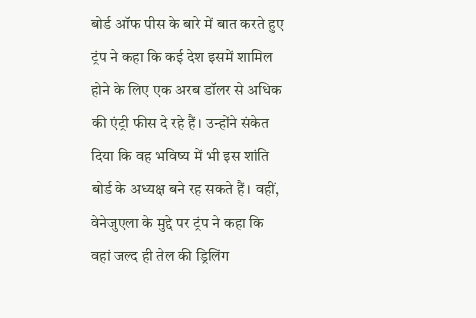बोर्ड ऑफ पीस के बारे में बात करते हुए ट्रंप ने कहा कि कई देश इसमें शामिल होने के लिए एक अरब डॉलर से अधिक की एंट्री फीस दे रहे हैं। उन्होंने संकेत दिया कि वह भविष्य में भी इस शांति बोर्ड के अध्यक्ष बने रह सकते हैं। वहीं, वेनेजुएला के मुद्दे पर ट्रंप ने कहा कि वहां जल्द ही तेल की ड्रिलिंग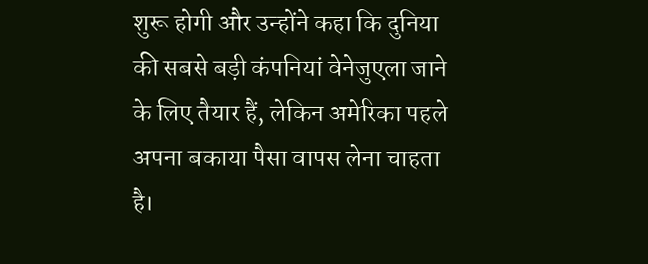शुरू होगी और उन्होंने कहा कि दुनिया की सबसे बड़ी कंपनियां वेनेजुएला जाने के लिए तैयार हैं, लेकिन अमेरिका पहले अपना बकाया पैसा वापस लेना चाहता है।